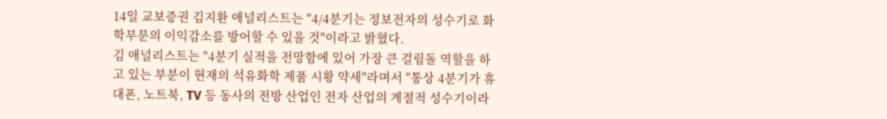14일 교보증권 김지환 애널리스트는 "4/4분기는 정보전자의 성수기로 화학부문의 이익감소를 방어할 수 있을 것"이라고 밝혔다.
김 애널리스트는 "4분기 실적을 전망함에 있어 가장 큰 걸림돌 역할을 하고 있는 부분이 현재의 석유화학 제품 시황 약세"라며서 "통상 4분기가 휴대폰, 노트북, TV 등 동사의 전방 산업인 전자 산업의 계절적 성수기이라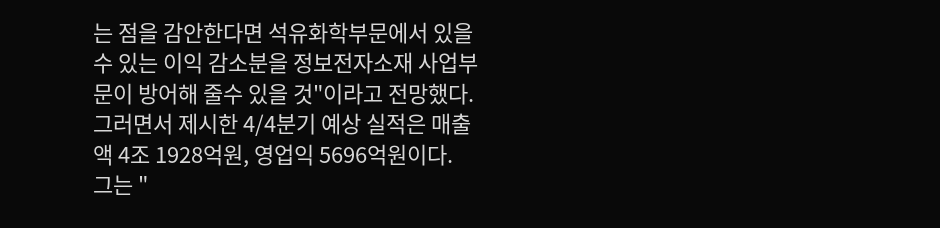는 점을 감안한다면 석유화학부문에서 있을 수 있는 이익 감소분을 정보전자소재 사업부문이 방어해 줄수 있을 것"이라고 전망했다.
그러면서 제시한 4/4분기 예상 실적은 매출액 4조 1928억원, 영업익 5696억원이다.
그는 "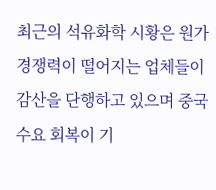최근의 석유화학 시황은 원가 경쟁력이 떨어지는 업체들이 감산을 단행하고 있으며 중국 수요 회복이 기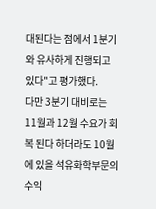대된다는 점에서 1분기와 유사하게 진행되고 있다"고 평가했다.
다만 3분기 대비로는 11월과 12월 수요가 회복 된다 하더라도 10월에 있을 석유화학부문의 수익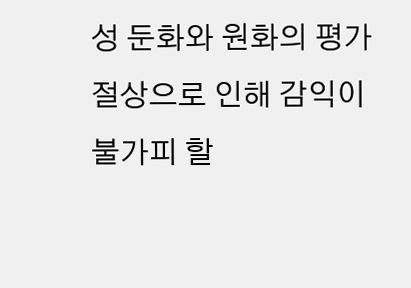성 둔화와 원화의 평가 절상으로 인해 감익이 불가피 할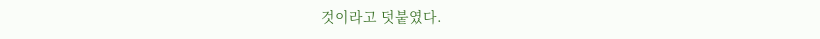것이라고 덧붙였다.